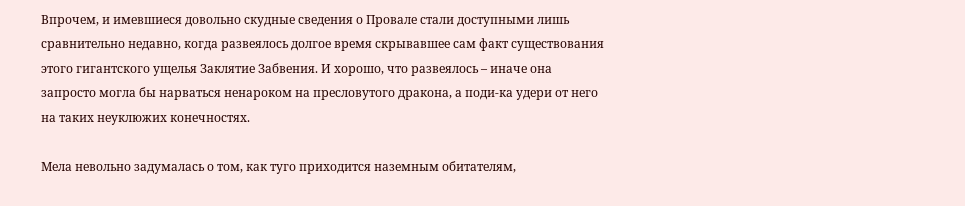Впрочем, и имевшиеся довольно скудные сведения о Провале стали доступными лишь сравнительно недавно, когда развеялось долгое время скрывавшее сам факт существования этого гигантского ущелья Заклятие Забвения. И хорошо, что развеялось – иначе она запросто могла бы нарваться ненароком на пресловутого дракона, а поди-ка удери от него на таких неуклюжих конечностях.

Мела невольно задумалась о том, как туго приходится наземным обитателям,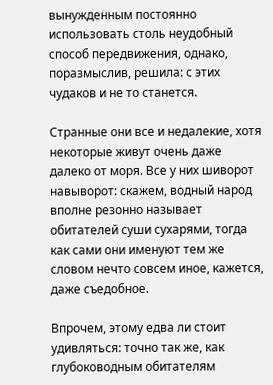вынужденным постоянно использовать столь неудобный способ передвижения, однако, поразмыслив, решила: с этих чудаков и не то станется.

Странные они все и недалекие, хотя некоторые живут очень даже далеко от моря. Все у них шиворот навыворот: скажем, водный народ вполне резонно называет обитателей суши сухарями, тогда как сами они именуют тем же словом нечто совсем иное, кажется, даже съедобное.

Впрочем, этому едва ли стоит удивляться: точно так же, как глубоководным обитателям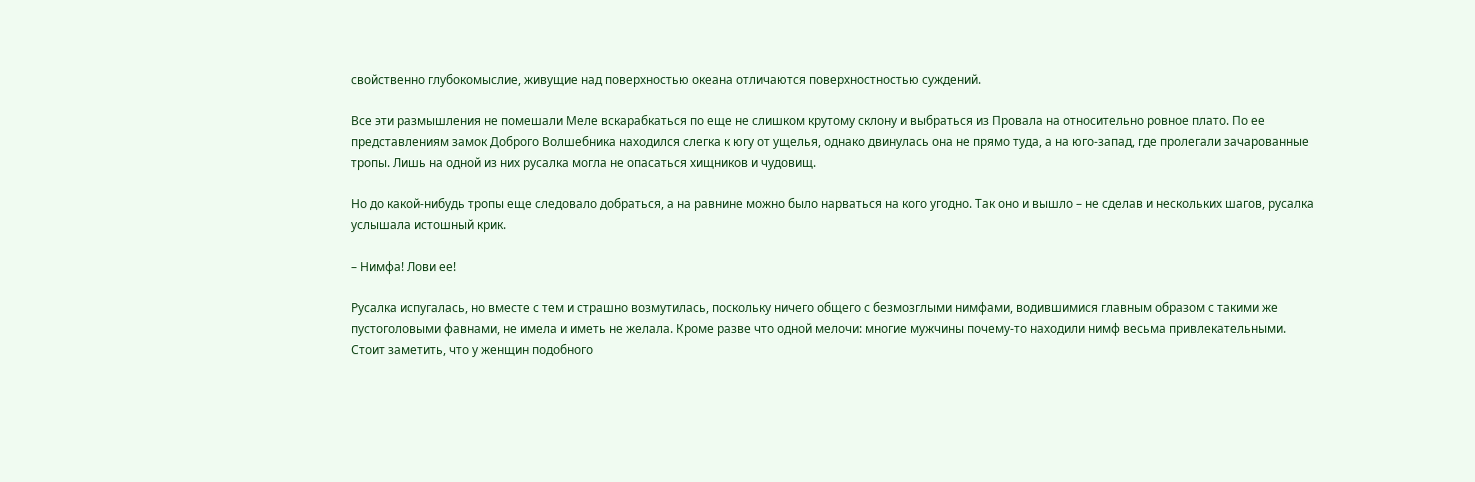свойственно глубокомыслие, живущие над поверхностью океана отличаются поверхностностью суждений.

Все эти размышления не помешали Меле вскарабкаться по еще не слишком крутому склону и выбраться из Провала на относительно ровное плато. По ее представлениям замок Доброго Волшебника находился слегка к югу от ущелья, однако двинулась она не прямо туда, а на юго-запад, где пролегали зачарованные тропы. Лишь на одной из них русалка могла не опасаться хищников и чудовищ.

Но до какой-нибудь тропы еще следовало добраться, а на равнине можно было нарваться на кого угодно. Так оно и вышло – не сделав и нескольких шагов, русалка услышала истошный крик.

– Нимфа! Лови ее!

Русалка испугалась, но вместе с тем и страшно возмутилась, поскольку ничего общего с безмозглыми нимфами, водившимися главным образом с такими же пустоголовыми фавнами, не имела и иметь не желала. Кроме разве что одной мелочи: многие мужчины почему-то находили нимф весьма привлекательными. Стоит заметить, что у женщин подобного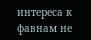интереса к фавнам не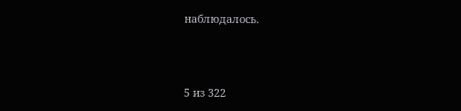наблюдалось.



5 из 322